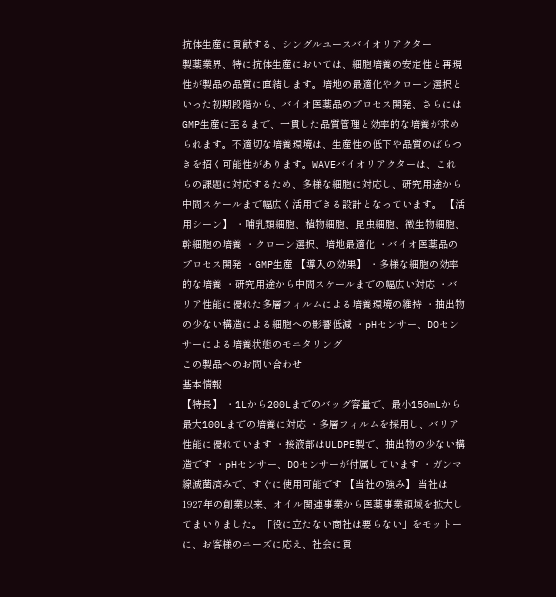抗体生産に貢献する、シングルユースバイオリアクター
製薬業界、特に抗体生産においては、細胞培養の安定性と再現性が製品の品質に直結します。培地の最適化やクローン選択といった初期段階から、バイオ医薬品のプロセス開発、さらにはGMP生産に至るまで、一貫した品質管理と効率的な培養が求められます。不適切な培養環境は、生産性の低下や品質のばらつきを招く可能性があります。WAVEバイオリアクターは、これらの課題に対応するため、多様な細胞に対応し、研究用途から中間スケールまで幅広く活用できる設計となっています。 【活用シーン】 ・哺乳類細胞、植物細胞、昆虫細胞、微生物細胞、幹細胞の培養 ・クローン選択、培地最適化 ・バイオ医薬品のプロセス開発 ・GMP生産 【導入の効果】 ・多様な細胞の効率的な培養 ・研究用途から中間スケールまでの幅広い対応 ・バリア性能に優れた多層フィルムによる培養環境の維持 ・抽出物の少ない構造による細胞への影響低減 ・pHセンサー、DOセンサーによる培養状態のモニタリング
この製品へのお問い合わせ
基本情報
【特長】 ・1Lから200Lまでのバッグ容量で、最小150mLから最大100Lまでの培養に対応 ・多層フィルムを採用し、バリア性能に優れています ・接液部はULDPE製で、抽出物の少ない構造です ・pHセンサー、DOセンサーが付属しています ・ガンマ線滅菌済みで、すぐに使用可能です 【当社の強み】 当社は1927年の創業以来、オイル関連事業から医薬事業領域を拡大してまいりました。「役に立たない商社は要らない」をモットーに、お客様のニーズに応え、社会に貢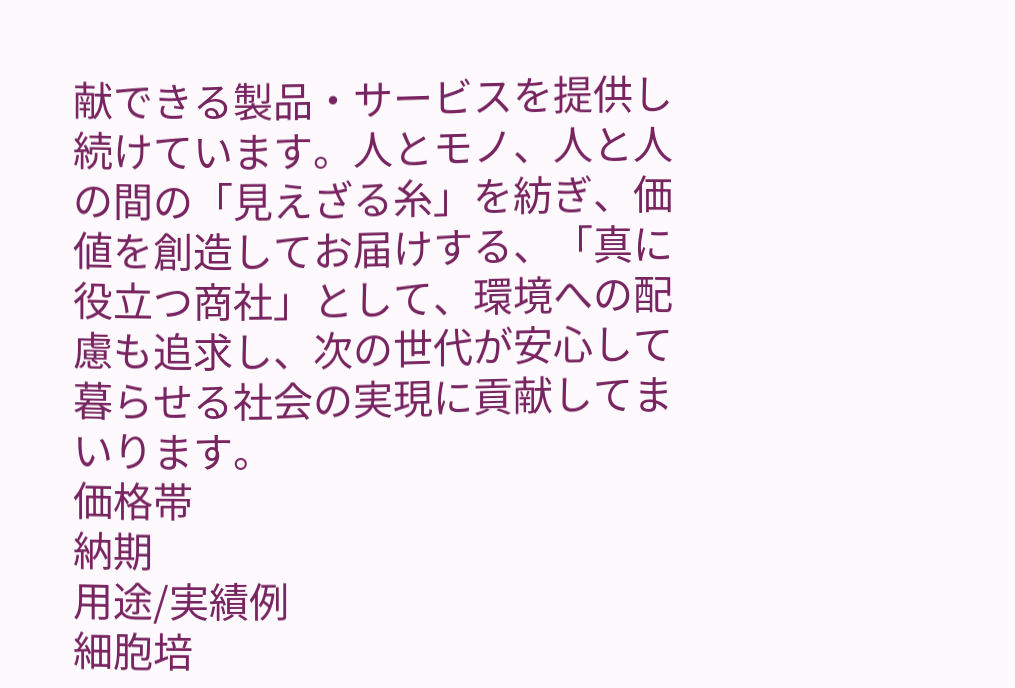献できる製品・サービスを提供し続けています。人とモノ、人と人の間の「見えざる糸」を紡ぎ、価値を創造してお届けする、「真に役立つ商社」として、環境への配慮も追求し、次の世代が安心して暮らせる社会の実現に貢献してまいります。
価格帯
納期
用途/実績例
細胞培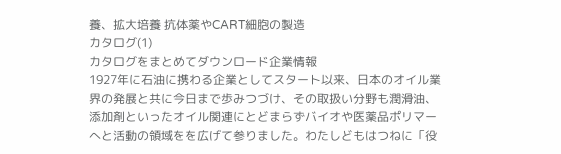養、拡大培養 抗体薬やCART細胞の製造
カタログ(1)
カタログをまとめてダウンロード企業情報
1927年に石油に携わる企業としてスタート以来、日本のオイル業界の発展と共に今日まで歩みつづけ、その取扱い分野も潤滑油、添加剤といったオイル関連にとどまらずバイオや医薬品ポリマーへと活動の領域をを広げて参りました。わたしどもはつねに「役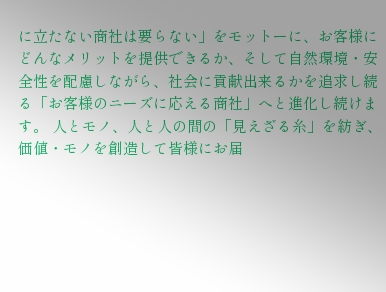に立たない商社は要らない」をモットーに、お客様にどんなメリットを提供できるか、そして自然環境・安全性を配慮しながら、社会に貢献出来るかを追求し続る「お客様のニーズに応える商社」へと進化し続けます。 人とモノ、人と人の間の「見えざる糸」を紡ぎ、価値・モノを創造して皆様にお届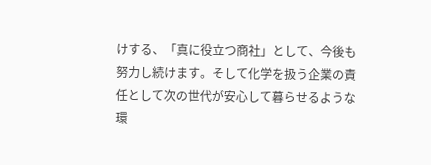けする、「真に役立つ商社」として、今後も努力し続けます。そして化学を扱う企業の責任として次の世代が安心して暮らせるような環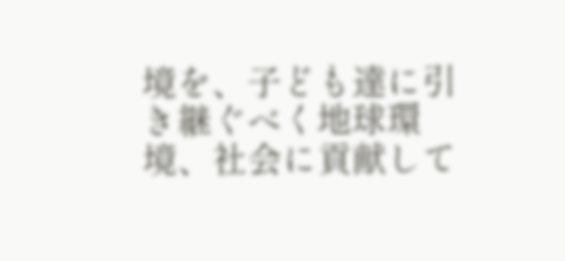境を、子ども達に引き継ぐべく地球環境、社会に貢献して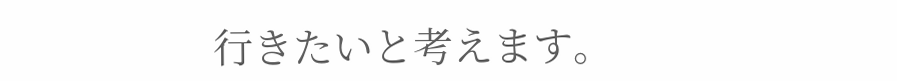行きたいと考えます。